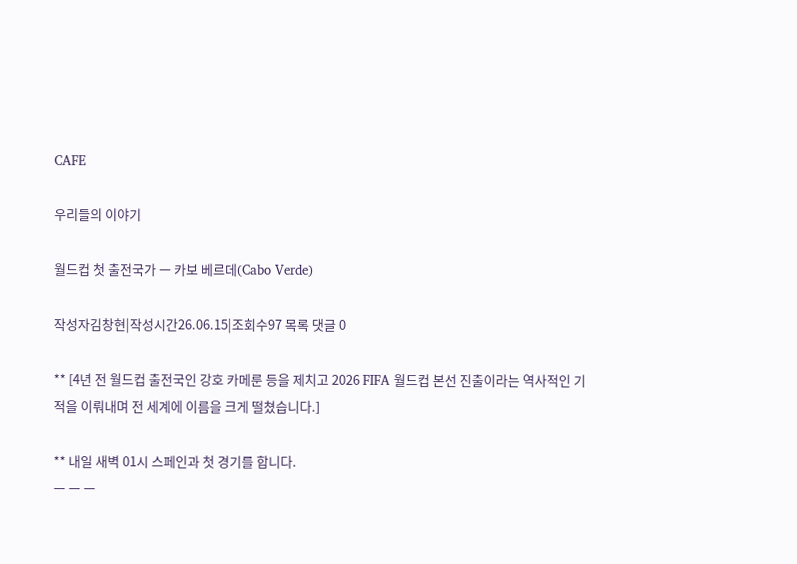CAFE

우리들의 이야기

월드컵 첫 출전국가 ㅡ 카보 베르데(Cabo Verde)

작성자김창현|작성시간26.06.15|조회수97 목록 댓글 0

** [4년 전 월드컵 출전국인 강호 카메룬 등을 제치고 2026 FIFA 월드컵 본선 진출이라는 역사적인 기적을 이뤄내며 전 세계에 이름을 크게 떨쳤습니다.]

** 내일 새벽 01시 스페인과 첫 경기를 합니다.
ㅡ ㅡ ㅡ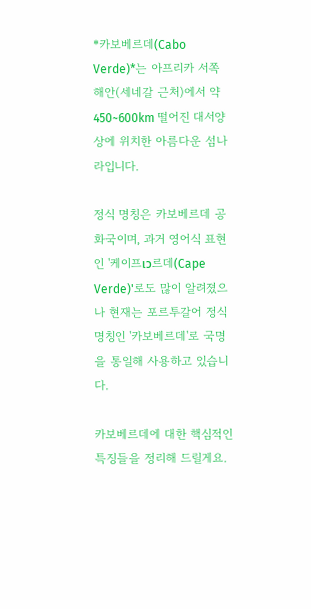*카보베르데(Cabo Verde)*는 아프리카 서쪽 해안(세네갈 근처)에서 약 450~600km 떨어진 대서양 상에 위치한 아름다운 섬나라입니다.

정식 명칭은 카보베르데 공화국이며, 과거 영어식 표현인 '케이프เว르데(Cape Verde)'로도 많이 알려졌으나 현재는 포르투갈어 정식 명칭인 '카보베르데'로 국명을 통일해 사용하고 있습니다.

카보베르데에 대한 핵심적인 특징들을 정리해 드릴게요.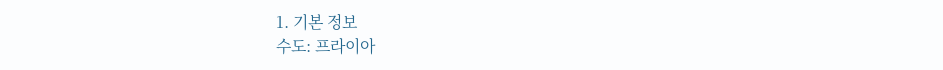1. 기본 정보
수도: 프라이아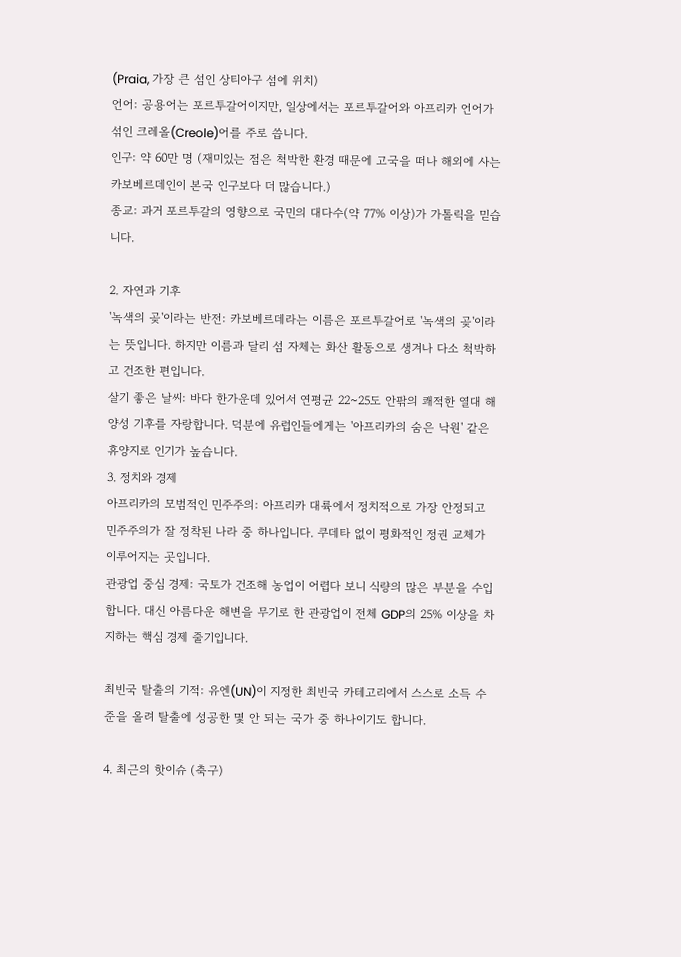(Praia, 가장 큰 섬인 상티아구 섬에 위치)
언어: 공용어는 포르투갈어이지만, 일상에서는 포르투갈어와 아프리카 언어가 섞인 크레올(Creole)어를 주로 씁니다.
인구: 약 60만 명 (재미있는 점은 척박한 환경 때문에 고국을 떠나 해외에 사는 카보베르데인이 본국 인구보다 더 많습니다.)
종교: 과거 포르투갈의 영향으로 국민의 대다수(약 77% 이상)가 가톨릭을 믿습니다.

2. 자연과 기후
'녹색의 곶'이라는 반전: 카보베르데라는 이름은 포르투갈어로 '녹색의 곶'이라는 뜻입니다. 하지만 이름과 달리 섬 자체는 화산 활동으로 생겨나 다소 척박하고 건조한 편입니다.
살기 좋은 날씨: 바다 한가운데 있어서 연평균 22~25도 안팎의 쾌적한 열대 해양성 기후를 자랑합니다. 덕분에 유럽인들에게는 '아프리카의 숨은 낙원' 같은 휴양지로 인기가 높습니다.
3. 정치와 경제
아프리카의 모범적인 민주주의: 아프리카 대륙에서 정치적으로 가장 안정되고 민주주의가 잘 정착된 나라 중 하나입니다. 쿠데타 없이 평화적인 정권 교체가 이루어지는 곳입니다.
관광업 중심 경제: 국토가 건조해 농업이 어렵다 보니 식량의 많은 부분을 수입합니다. 대신 아름다운 해변을 무기로 한 관광업이 전체 GDP의 25% 이상을 차지하는 핵심 경제 줄기입니다.

최빈국 탈출의 기적: 유엔(UN)이 지정한 최빈국 카테고리에서 스스로 소득 수준을 올려 탈출에 성공한 몇 안 되는 국가 중 하나이기도 합니다.

4. 최근의 핫이슈 (축구)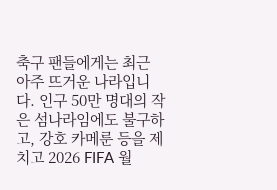축구 팬들에게는 최근 아주 뜨거운 나라입니다. 인구 50만 명대의 작은 섬나라임에도 불구하고, 강호 카메룬 등을 제치고 2026 FIFA 월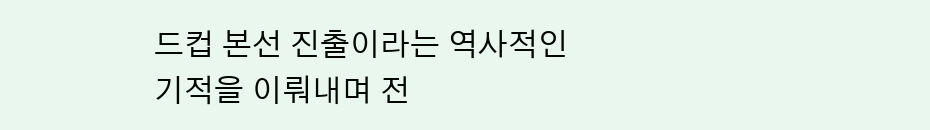드컵 본선 진출이라는 역사적인 기적을 이뤄내며 전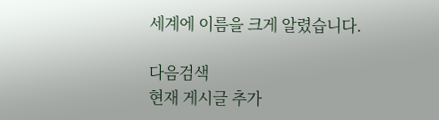세계에 이름을 크게 알렸습니다.

다음검색
현재 게시글 추가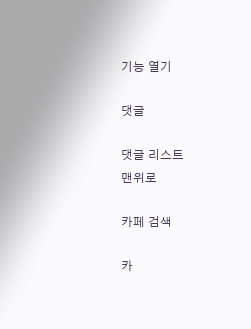기능 열기

댓글

댓글 리스트
맨위로

카페 검색

카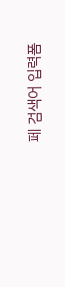페 검색어 입력폼